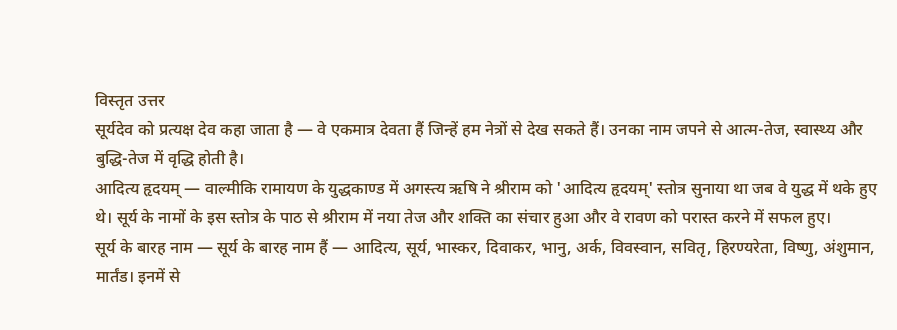विस्तृत उत्तर
सूर्यदेव को प्रत्यक्ष देव कहा जाता है — वे एकमात्र देवता हैं जिन्हें हम नेत्रों से देख सकते हैं। उनका नाम जपने से आत्म-तेज, स्वास्थ्य और बुद्धि-तेज में वृद्धि होती है।
आदित्य हृदयम् — वाल्मीकि रामायण के युद्धकाण्ड में अगस्त्य ऋषि ने श्रीराम को 'आदित्य हृदयम्' स्तोत्र सुनाया था जब वे युद्ध में थके हुए थे। सूर्य के नामों के इस स्तोत्र के पाठ से श्रीराम में नया तेज और शक्ति का संचार हुआ और वे रावण को परास्त करने में सफल हुए।
सूर्य के बारह नाम — सूर्य के बारह नाम हैं — आदित्य, सूर्य, भास्कर, दिवाकर, भानु, अर्क, विवस्वान, सवितृ, हिरण्यरेता, विष्णु, अंशुमान, मार्तंड। इनमें से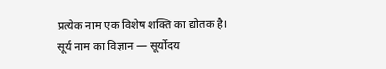प्रत्येक नाम एक विशेष शक्ति का द्योतक है।
सूर्य नाम का विज्ञान — सूर्योदय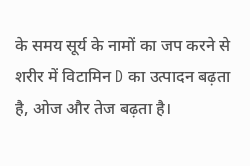के समय सूर्य के नामों का जप करने से शरीर में विटामिन D का उत्पादन बढ़ता है, ओज और तेज बढ़ता है।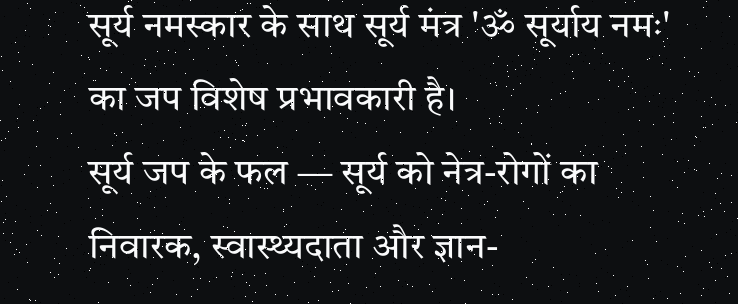सूर्य नमस्कार के साथ सूर्य मंत्र 'ॐ सूर्याय नमः' का जप विशेष प्रभावकारी है।
सूर्य जप के फल — सूर्य को नेत्र-रोगों का निवारक, स्वास्थ्यदाता और ज्ञान-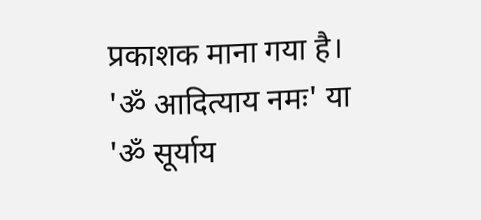प्रकाशक माना गया है। 'ॐ आदित्याय नमः' या 'ॐ सूर्याय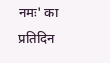नमः' का प्रतिदिन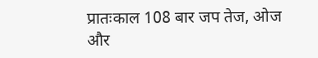प्रातःकाल 108 बार जप तेज, ओज और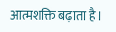आत्मशक्ति बढ़ाता है।